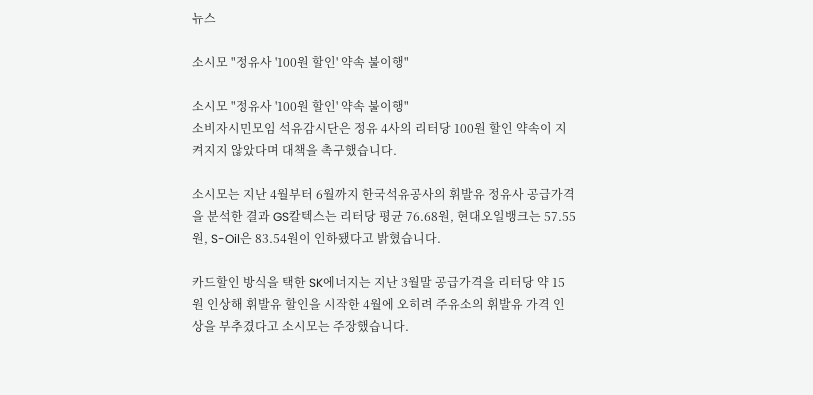뉴스

소시모 "정유사 '100원 할인' 약속 불이행"

소시모 "정유사 '100원 할인' 약속 불이행"
소비자시민모임 석유감시단은 정유 4사의 리터당 100원 할인 약속이 지켜지지 않았다며 대책을 촉구했습니다.

소시모는 지난 4월부터 6월까지 한국석유공사의 휘발유 정유사 공급가격을 분석한 결과 GS칼텍스는 리터당 평균 76.68원, 현대오일뱅크는 57.55원, S-Oil은 83.54원이 인하됐다고 밝혔습니다.

카드할인 방식을 택한 SK에너지는 지난 3월말 공급가격을 리터당 약 15원 인상해 휘발유 할인을 시작한 4월에 오히려 주유소의 휘발유 가격 인상을 부추겼다고 소시모는 주장했습니다.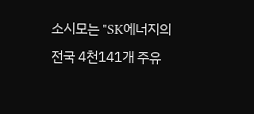소시모는 "SK에너지의 전국 4천141개 주유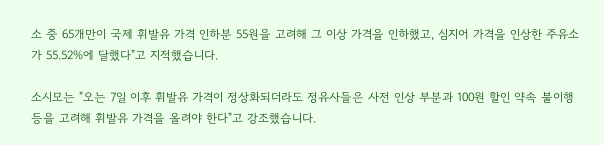소 중 65개만이 국제 휘발유 가격 인하분 55원을 고려해 그 이상 가격을 인하했고, 심지어 가격을 인상한 주유소가 55.52%에 달했다"고 지적했습니다.

소시모는 "오는 7일 이후 휘발유 가격이 정상화되더라도 정유사들은 사전 인상 부분과 100원 할인 약속 불이행 등을 고려해 휘발유 가격을 올려야 한다"고 강조했습니다.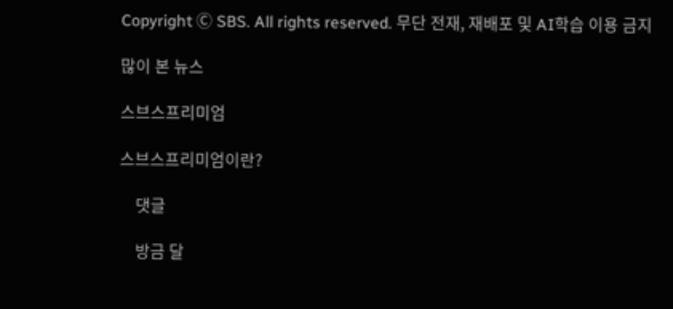Copyright Ⓒ SBS. All rights reserved. 무단 전재, 재배포 및 AI학습 이용 금지

많이 본 뉴스

스브스프리미엄

스브스프리미엄이란?

    댓글

    방금 달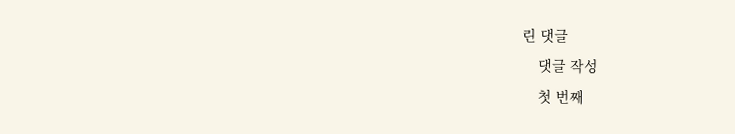린 댓글
    댓글 작성
    첫 번째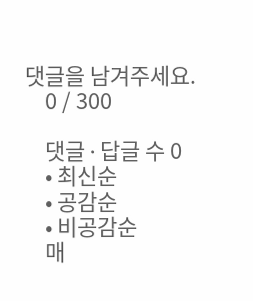댓글을 남겨주세요.
    0 / 300

    댓글 ∙ 답글 수 0
    • 최신순
    • 공감순
    • 비공감순
    매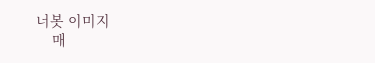너봇 이미지
    매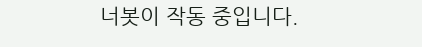너봇이 작동 중입니다.